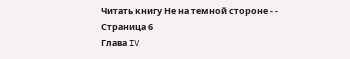Читать книгу Не на темной стороне - - Страница 6
Глава IV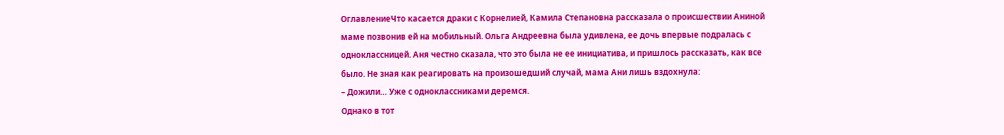ОглавлениеЧто касается драки с Корнелией, Камила Степановна рассказала о происшествии Аниной маме позвонив ей на мобильный. Ольга Андреевна была удивлена, ее дочь впервые подралась с одноклассницей. Аня честно сказала, что это была не ее инициатива, и пришлось рассказать, как все было. Не зная как реагировать на произошедший случай, мама Ани лишь вздохнула:
– Дожили… Уже с одноклассниками деремся.
Однако в тот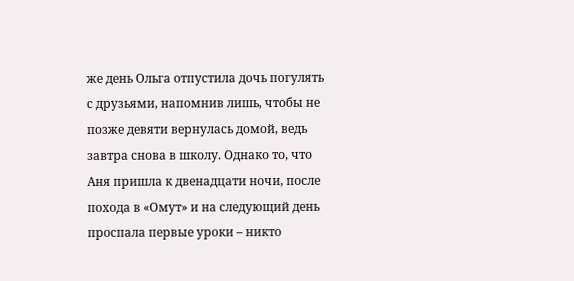же день Ольга отпустила дочь погулять с друзьями, напомнив лишь, чтобы не позже девяти вернулась домой, ведь завтра снова в школу. Однако то, что Аня пришла к двенадцати ночи, после похода в «Омут» и на следующий день проспала первые уроки – никто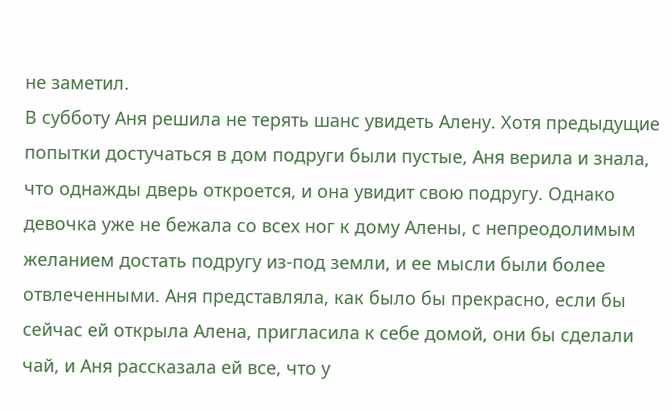не заметил.
В субботу Аня решила не терять шанс увидеть Алену. Хотя предыдущие попытки достучаться в дом подруги были пустые, Аня верила и знала, что однажды дверь откроется, и она увидит свою подругу. Однако девочка уже не бежала со всех ног к дому Алены, с непреодолимым желанием достать подругу из-под земли, и ее мысли были более отвлеченными. Аня представляла, как было бы прекрасно, если бы сейчас ей открыла Алена, пригласила к себе домой, они бы сделали чай, и Аня рассказала ей все, что у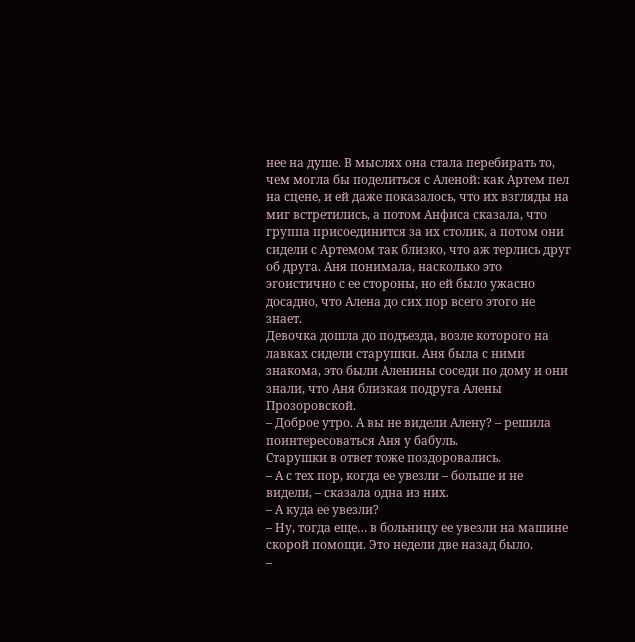нее на душе. В мыслях она стала перебирать то, чем могла бы поделиться с Аленой: как Артем пел на сцене, и ей даже показалось, что их взгляды на миг встретились, а потом Анфиса сказала, что группа присоединится за их столик, а потом они сидели с Артемом так близко, что аж терлись друг об друга. Аня понимала, насколько это эгоистично с ее стороны, но ей было ужасно досадно, что Алена до сих пор всего этого не знает.
Девочка дошла до подъезда, возле которого на лавках сидели старушки. Аня была с ними знакома, это были Аленины соседи по дому и они знали, что Аня близкая подруга Алены Прозоровской.
– Доброе утро. А вы не видели Алену? – решила поинтересоваться Аня у бабуль.
Старушки в ответ тоже поздоровались.
– А с тех пор, когда ее увезли – больше и не видели, – сказала одна из них.
– А куда ее увезли?
– Ну, тогда еще… в больницу ее увезли на машине скорой помощи. Это недели две назад было.
–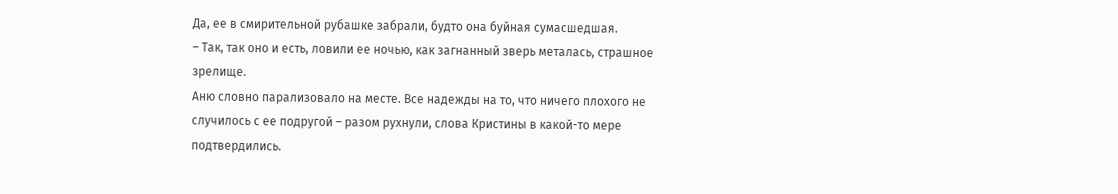Да, ее в смирительной рубашке забрали, будто она буйная сумасшедшая.
– Так, так оно и есть, ловили ее ночью, как загнанный зверь металась, страшное зрелище.
Аню словно парализовало на месте. Все надежды на то, что ничего плохого не случилось с ее подругой – разом рухнули, слова Кристины в какой-то мере подтвердились.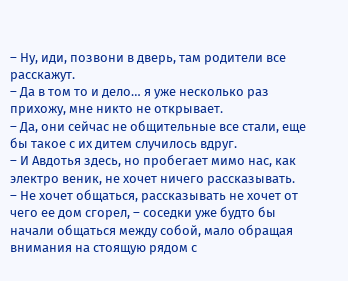– Ну, иди, позвони в дверь, там родители все расскажут.
– Да в том то и дело… я уже несколько раз прихожу, мне никто не открывает.
– Да, они сейчас не общительные все стали, еще бы такое с их дитем случилось вдруг.
– И Авдотья здесь, но пробегает мимо нас, как электро веник, не хочет ничего рассказывать.
– Не хочет общаться, рассказывать не хочет от чего ее дом сгорел, – соседки уже будто бы начали общаться между собой, мало обращая внимания на стоящую рядом с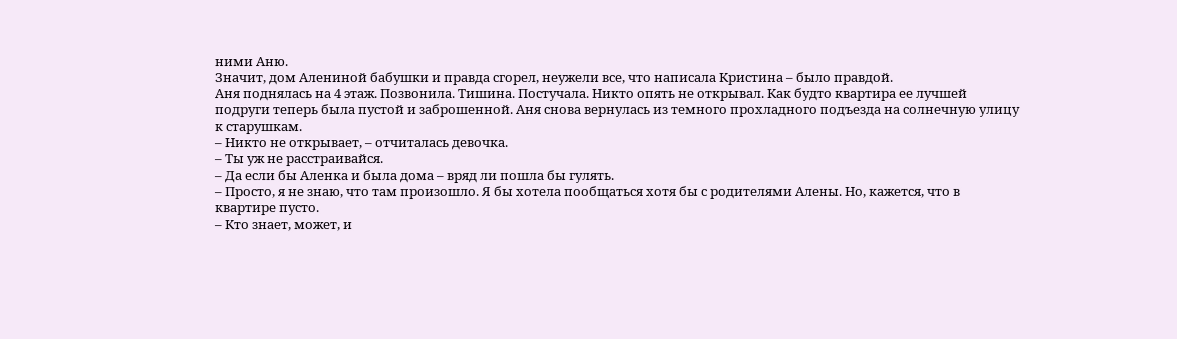ними Аню.
Значит, дом Алениной бабушки и правда сгорел, неужели все, что написала Кристина – было правдой.
Аня поднялась на 4 этаж. Позвонила. Тишина. Постучала. Никто опять не открывал. Как будто квартира ее лучшей подруги теперь была пустой и заброшенной. Аня снова вернулась из темного прохладного подъезда на солнечную улицу к старушкам.
– Никто не открывает, – отчиталась девочка.
– Ты уж не расстраивайся.
– Да если бы Аленка и была дома – вряд ли пошла бы гулять.
– Просто, я не знаю, что там произошло. Я бы хотела пообщаться хотя бы с родителями Алены. Но, кажется, что в квартире пусто.
– Кто знает, может, и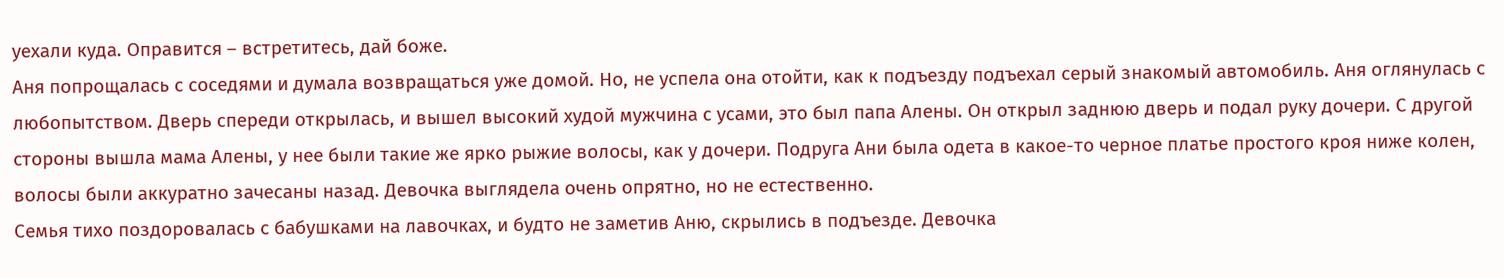уехали куда. Оправится – встретитесь, дай боже.
Аня попрощалась с соседями и думала возвращаться уже домой. Но, не успела она отойти, как к подъезду подъехал серый знакомый автомобиль. Аня оглянулась с любопытством. Дверь спереди открылась, и вышел высокий худой мужчина с усами, это был папа Алены. Он открыл заднюю дверь и подал руку дочери. С другой стороны вышла мама Алены, у нее были такие же ярко рыжие волосы, как у дочери. Подруга Ани была одета в какое-то черное платье простого кроя ниже колен, волосы были аккуратно зачесаны назад. Девочка выглядела очень опрятно, но не естественно.
Семья тихо поздоровалась с бабушками на лавочках, и будто не заметив Аню, скрылись в подъезде. Девочка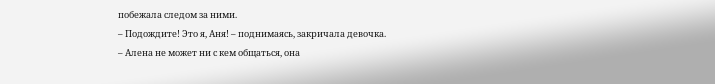побежала следом за ними.
– Подождите! Это я, Аня! – поднимаясь, закричала девочка.
– Алена не может ни с кем общаться, она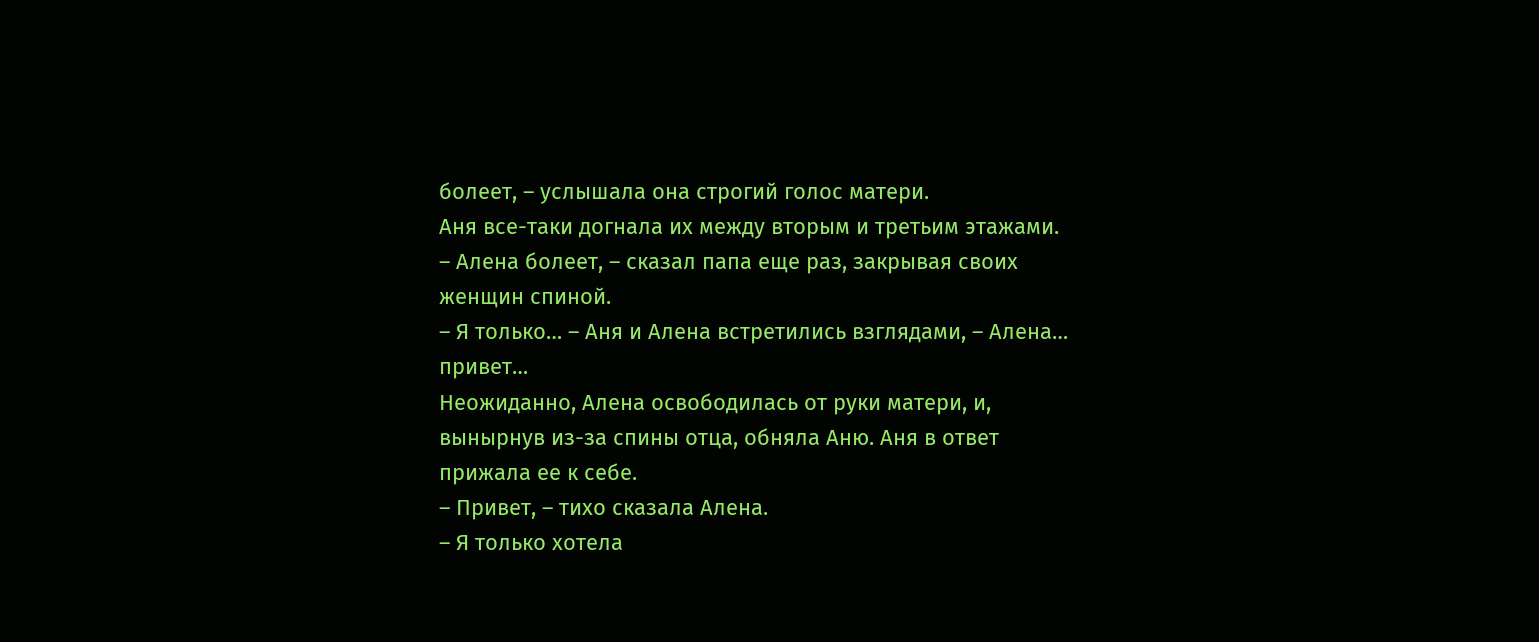болеет, – услышала она строгий голос матери.
Аня все-таки догнала их между вторым и третьим этажами.
– Алена болеет, – сказал папа еще раз, закрывая своих женщин спиной.
– Я только… – Аня и Алена встретились взглядами, – Алена… привет…
Неожиданно, Алена освободилась от руки матери, и, вынырнув из-за спины отца, обняла Аню. Аня в ответ прижала ее к себе.
– Привет, – тихо сказала Алена.
– Я только хотела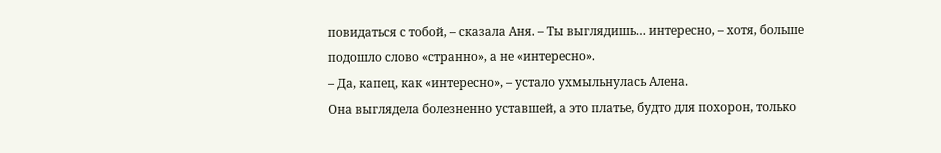повидаться с тобой, – сказала Аня. – Ты выглядишь… интересно, – хотя, больше подошло слово «странно», а не «интересно».
– Да, капец, как «интересно», – устало ухмыльнулась Алена.
Она выглядела болезненно уставшей, а это платье, будто для похорон, только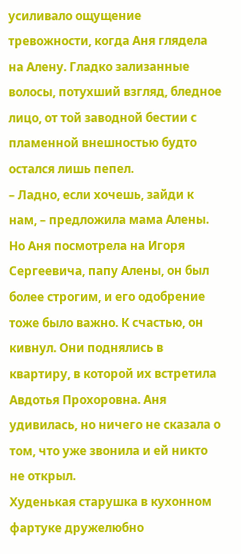усиливало ощущение тревожности, когда Аня глядела на Алену. Гладко зализанные волосы, потухший взгляд, бледное лицо, от той заводной бестии с пламенной внешностью будто остался лишь пепел.
– Ладно, если хочешь, зайди к нам, – предложила мама Алены.
Но Аня посмотрела на Игоря Сергеевича, папу Алены, он был более строгим, и его одобрение тоже было важно. К счастью, он кивнул. Они поднялись в квартиру, в которой их встретила Авдотья Прохоровна. Аня удивилась, но ничего не сказала о том, что уже звонила и ей никто не открыл.
Худенькая старушка в кухонном фартуке дружелюбно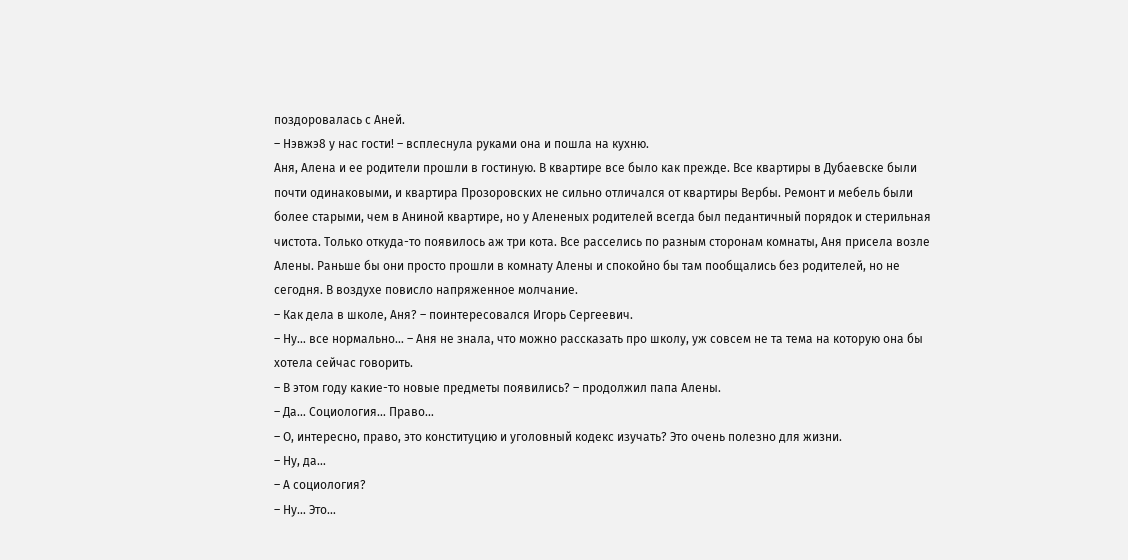поздоровалась с Аней.
– Нэвжэ8 у нас гости! – всплеснула руками она и пошла на кухню.
Аня, Алена и ее родители прошли в гостиную. В квартире все было как прежде. Все квартиры в Дубаевске были почти одинаковыми, и квартира Прозоровских не сильно отличался от квартиры Вербы. Ремонт и мебель были более старыми, чем в Аниной квартире, но у Алененых родителей всегда был педантичный порядок и стерильная чистота. Только откуда-то появилось аж три кота. Все расселись по разным сторонам комнаты, Аня присела возле Алены. Раньше бы они просто прошли в комнату Алены и спокойно бы там пообщались без родителей, но не сегодня. В воздухе повисло напряженное молчание.
– Как дела в школе, Аня? – поинтересовался Игорь Сергеевич.
– Ну… все нормально… – Аня не знала, что можно рассказать про школу, уж совсем не та тема на которую она бы хотела сейчас говорить.
– В этом году какие-то новые предметы появились? – продолжил папа Алены.
– Да… Социология… Право…
– О, интересно, право, это конституцию и уголовный кодекс изучать? Это очень полезно для жизни.
– Ну, да…
– А социология?
– Ну… Это…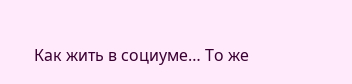Как жить в социуме… То же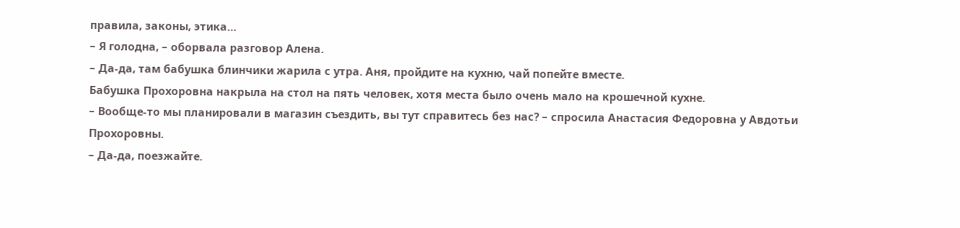правила, законы, этика…
– Я голодна, – оборвала разговор Алена.
– Да-да, там бабушка блинчики жарила с утра. Аня, пройдите на кухню, чай попейте вместе.
Бабушка Прохоровна накрыла на стол на пять человек, хотя места было очень мало на крошечной кухне.
– Вообще-то мы планировали в магазин съездить, вы тут справитесь без нас? – спросила Анастасия Федоровна у Авдотьи Прохоровны.
– Да-да, поезжайте.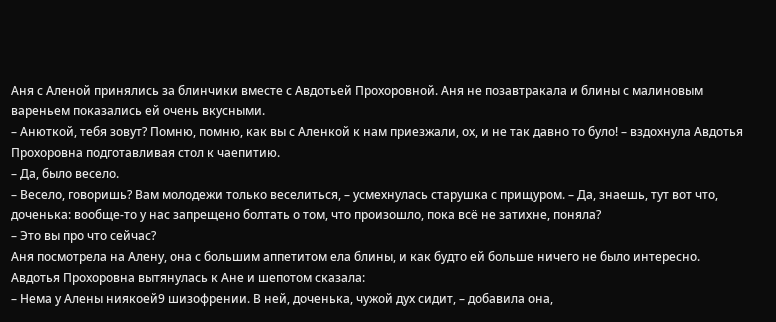Аня с Аленой принялись за блинчики вместе с Авдотьей Прохоровной. Аня не позавтракала и блины с малиновым вареньем показались ей очень вкусными.
– Анюткой, тебя зовут? Помню, помню, как вы с Аленкой к нам приезжали, ох, и не так давно то було! – вздохнула Авдотья Прохоровна подготавливая стол к чаепитию.
– Да, было весело.
– Весело, говоришь? Вам молодежи только веселиться, – усмехнулась старушка с прищуром. – Да, знаешь, тут вот что, доченька: вообще-то у нас запрещено болтать о том, что произошло, пока всё не затихне, поняла?
– Это вы про что сейчас?
Аня посмотрела на Алену, она с большим аппетитом ела блины, и как будто ей больше ничего не было интересно.
Авдотья Прохоровна вытянулась к Ане и шепотом сказала:
– Нема у Алены ниякоей9 шизофрении. В ней, доченька, чужой дух сидит, – добавила она,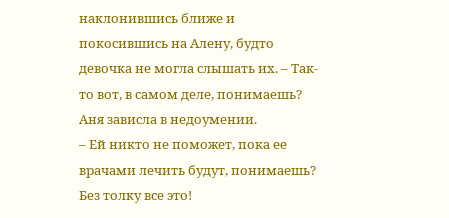наклонившись ближе и покосившись на Алену, будто девочка не могла слышать их. – Так-то вот, в самом деле, понимаешь?
Аня зависла в недоумении.
– Ей никто не поможет, пока ее врачами лечить будут, понимаешь? Без толку все это!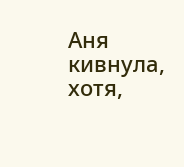Аня кивнула, хотя,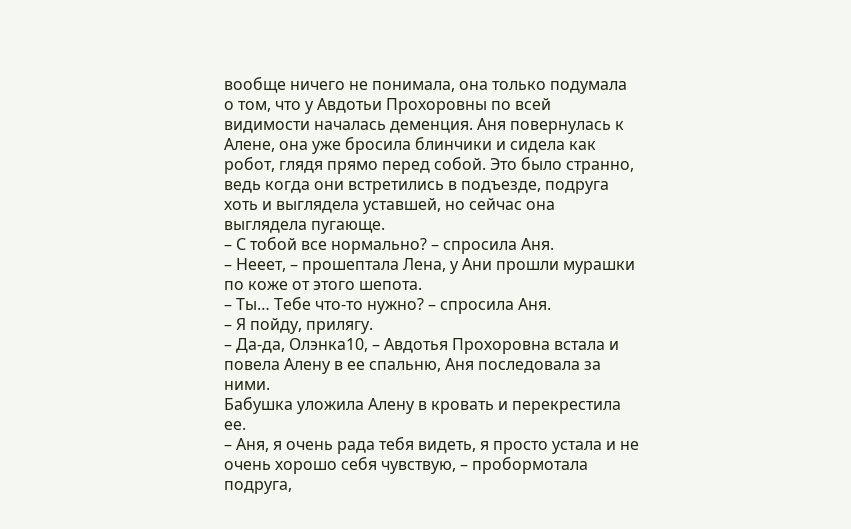вообще ничего не понимала, она только подумала о том, что у Авдотьи Прохоровны по всей видимости началась деменция. Аня повернулась к Алене, она уже бросила блинчики и сидела как робот, глядя прямо перед собой. Это было странно, ведь когда они встретились в подъезде, подруга хоть и выглядела уставшей, но сейчас она выглядела пугающе.
– С тобой все нормально? – спросила Аня.
– Нееет, – прошептала Лена, у Ани прошли мурашки по коже от этого шепота.
– Ты… Тебе что-то нужно? – спросила Аня.
– Я пойду, прилягу.
– Да-да, Олэнка10, – Авдотья Прохоровна встала и повела Алену в ее спальню, Аня последовала за ними.
Бабушка уложила Алену в кровать и перекрестила ее.
– Аня, я очень рада тебя видеть, я просто устала и не очень хорошо себя чувствую, – пробормотала подруга,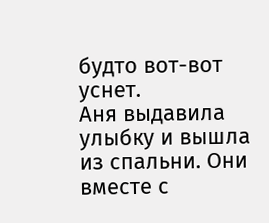будто вот-вот уснет.
Аня выдавила улыбку и вышла из спальни. Они вместе с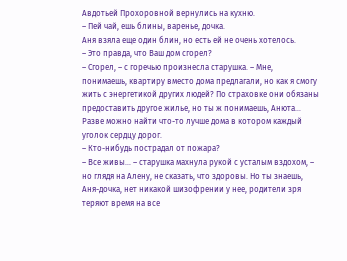Авдотьей Прохоровной вернулись на кухню.
– Пей чай, ешь блины, варенье, дочка.
Аня взяла еще один блин, но есть ей не очень хотелось.
– Это правда, что Ваш дом сгорел?
– Сгорел, – с горечью произнесла старушка. – Мне, понимаешь, квартиру вместо дома предлагали, но как я смогу жить с энергетикой других людей? По страховке они обязаны предоставить другое жилье, но ты ж понимаешь, Анюта… Разве можно найти что-то лучше дома в котором каждый уголок сердцу дорог.
– Кто-нибудь пострадал от пожара?
– Все живы… – старушка махнула рукой с усталым вздохом, – но глядя на Алену, не сказать, что здоровы. Но ты знаешь, Аня-дочка, нет никакой шизофрении у нее, родители зря теряют время на все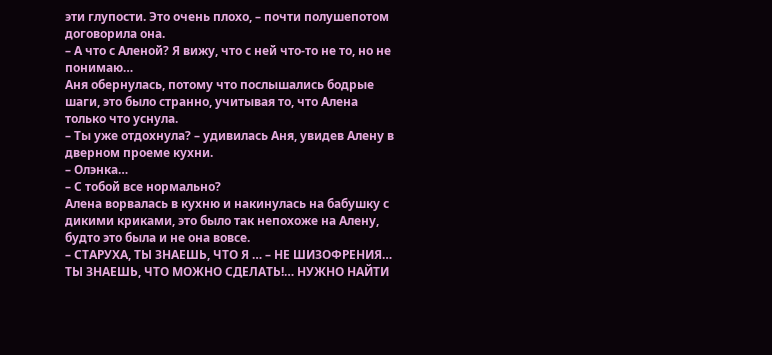эти глупости. Это очень плохо, – почти полушепотом договорила она.
– А что с Аленой? Я вижу, что с ней что-то не то, но не понимаю…
Аня обернулась, потому что послышались бодрые шаги, это было странно, учитывая то, что Алена только что уснула.
– Ты уже отдохнула? – удивилась Аня, увидев Алену в дверном проеме кухни.
– Олэнка…
– С тобой все нормально?
Алена ворвалась в кухню и накинулась на бабушку с дикими криками, это было так непохоже на Алену, будто это была и не она вовсе.
– СТАРУХА, ТЫ ЗНАЕШЬ, ЧТО Я … – НЕ ШИЗОФРЕНИЯ… ТЫ ЗНАЕШЬ, ЧТО МОЖНО СДЕЛАТЬ!… НУЖНО НАЙТИ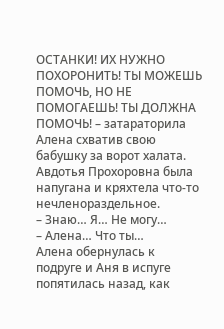ОСТАНКИ! ИХ НУЖНО ПОХОРОНИТЬ! ТЫ МОЖЕШЬ ПОМОЧЬ, НО НЕ ПОМОГАЕШЬ! ТЫ ДОЛЖНА ПОМОЧЬ! – затараторила Алена схватив свою бабушку за ворот халата.
Авдотья Прохоровна была напугана и кряхтела что-то нечленораздельное.
– Знаю… Я… Не могу…
– Алена… Что ты…
Алена обернулась к подруге и Аня в испуге попятилась назад, как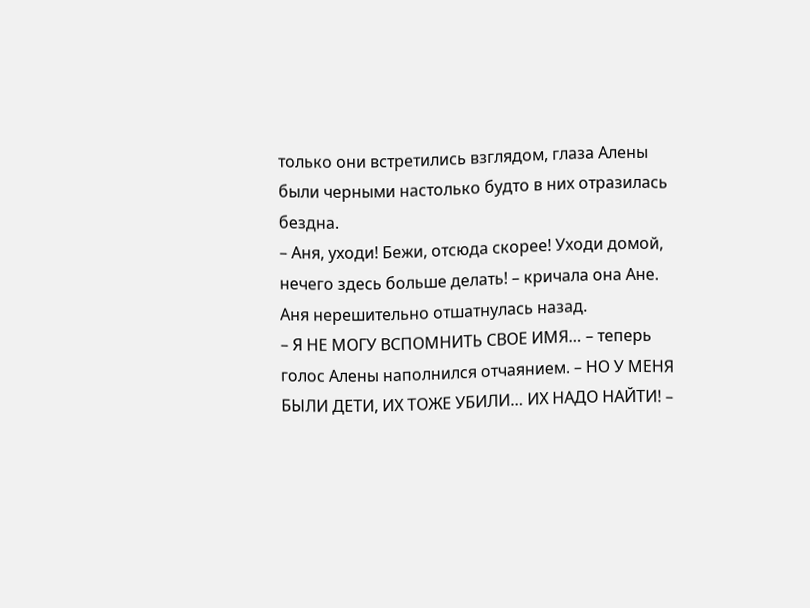только они встретились взглядом, глаза Алены были черными настолько будто в них отразилась бездна.
– Аня, уходи! Бежи, отсюда скорее! Уходи домой, нечего здесь больше делать! – кричала она Ане.
Аня нерешительно отшатнулась назад.
– Я НЕ МОГУ ВСПОМНИТЬ СВОЕ ИМЯ… – теперь голос Алены наполнился отчаянием. – НО У МЕНЯ БЫЛИ ДЕТИ, ИХ ТОЖЕ УБИЛИ… ИХ НАДО НАЙТИ! –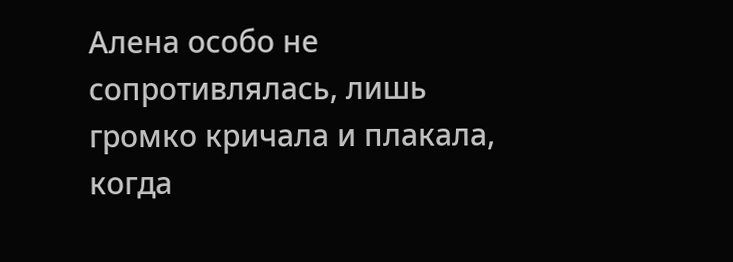Алена особо не сопротивлялась, лишь громко кричала и плакала, когда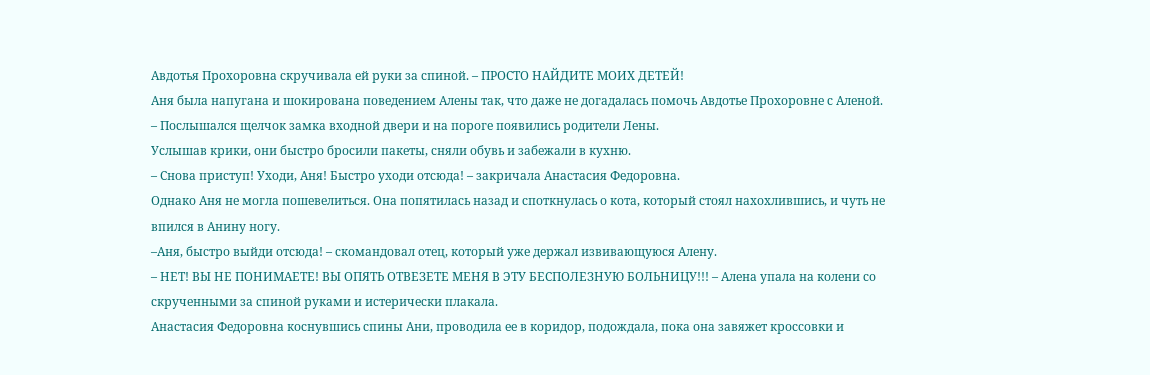Авдотья Прохоровна скручивала ей руки за спиной. – ПРОСТО НАЙДИТЕ МОИХ ДЕТЕЙ!
Аня была напугана и шокирована поведением Алены так, что даже не догадалась помочь Авдотье Прохоровне с Аленой.
– Послышался щелчок замка входной двери и на пороге появились родители Лены.
Услышав крики, они быстро бросили пакеты, сняли обувь и забежали в кухню.
– Снова приступ! Уходи, Аня! Быстро уходи отсюда! – закричала Анастасия Федоровна.
Однако Аня не могла пошевелиться. Она попятилась назад и споткнулась о кота, который стоял нахохлившись, и чуть не впился в Анину ногу.
–Аня, быстро выйди отсюда! – скомандовал отец, который уже держал извивающуюся Алену.
– НЕТ! ВЫ НЕ ПОНИМАЕТЕ! ВЫ ОПЯТЬ ОТВЕЗЕТЕ МЕНЯ В ЭТУ БЕСПОЛЕЗНУЮ БОЛЬНИЦУ!!! – Алена упала на колени со скрученными за спиной руками и истерически плакала.
Анастасия Федоровна коснувшись спины Ани, проводила ее в коридор, подождала, пока она завяжет кроссовки и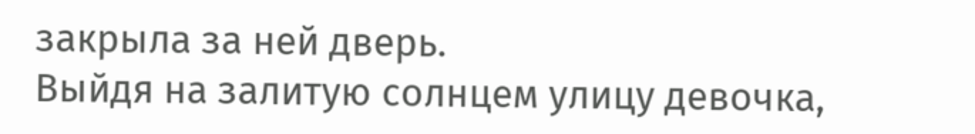закрыла за ней дверь.
Выйдя на залитую солнцем улицу девочка,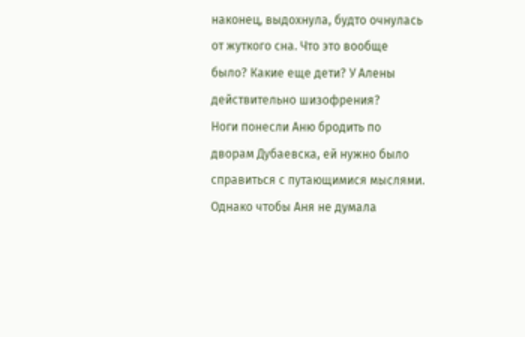наконец, выдохнула, будто очнулась от жуткого сна. Что это вообще было? Какие еще дети? У Алены действительно шизофрения?
Ноги понесли Аню бродить по дворам Дубаевска, ей нужно было справиться с путающимися мыслями. Однако чтобы Аня не думала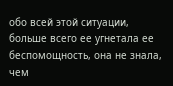обо всей этой ситуации, больше всего ее угнетала ее беспомощность, она не знала, чем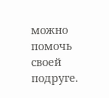можно помочь своей подруге.